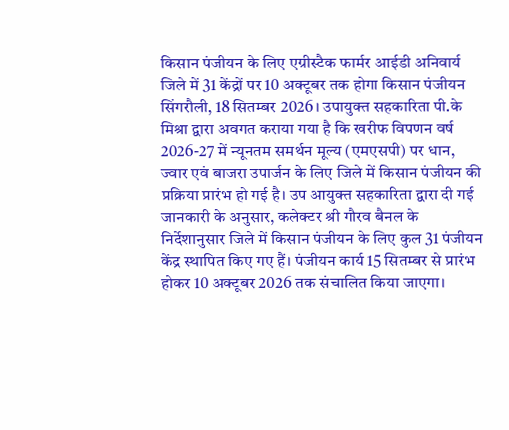किसान पंजीयन के लिए एग्रीस्टैक फार्मर आईडी अनिवार्य
जिले में 31 केंद्रों पर 10 अक्टूबर तक होगा किसान पंजीयन
सिंगरौली, 18 सितम्बर 2026। उपायुक्त सहकारिता पी.के मिश्रा द्वारा अवगत कराया गया है कि खरीफ विपणन वर्ष 2026-27 में न्यूनतम समर्थन मूल्य (एमएसपी) पर धान, ज्वार एवं बाजरा उपार्जन के लिए जिले में किसान पंजीयन की प्रक्रिया प्रारंभ हो गई है। उप आयुक्त सहकारिता द्वारा दी गई जानकारी के अनुसार, कलेक्टर श्री गौरव बैनल के निर्देशानुसार जिले में किसान पंजीयन के लिए कुल 31 पंजीयन केंद्र स्थापित किए गए हैं। पंजीयन कार्य 15 सितम्बर से प्रारंभ होकर 10 अक्टूबर 2026 तक संचालित किया जाएगा।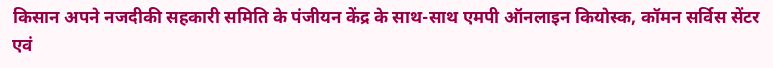किसान अपने नजदीकी सहकारी समिति के पंजीयन केंद्र के साथ-साथ एमपी ऑनलाइन कियोस्क, कॉमन सर्विस सेंटर एवं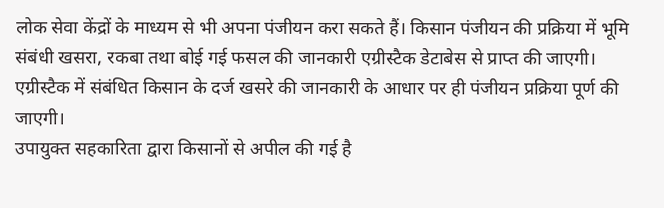लोक सेवा केंद्रों के माध्यम से भी अपना पंजीयन करा सकते हैं। किसान पंजीयन की प्रक्रिया में भूमि संबंधी खसरा, रकबा तथा बोई गई फसल की जानकारी एग्रीस्टैक डेटाबेस से प्राप्त की जाएगी। एग्रीस्टैक में संबंधित किसान के दर्ज खसरे की जानकारी के आधार पर ही पंजीयन प्रक्रिया पूर्ण की जाएगी।
उपायुक्त सहकारिता द्वारा किसानों से अपील की गई है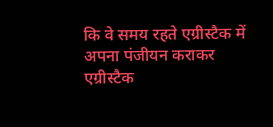कि वे समय रहते एग्रीस्टैक में अपना पंजीयन कराकर एग्रीस्टैक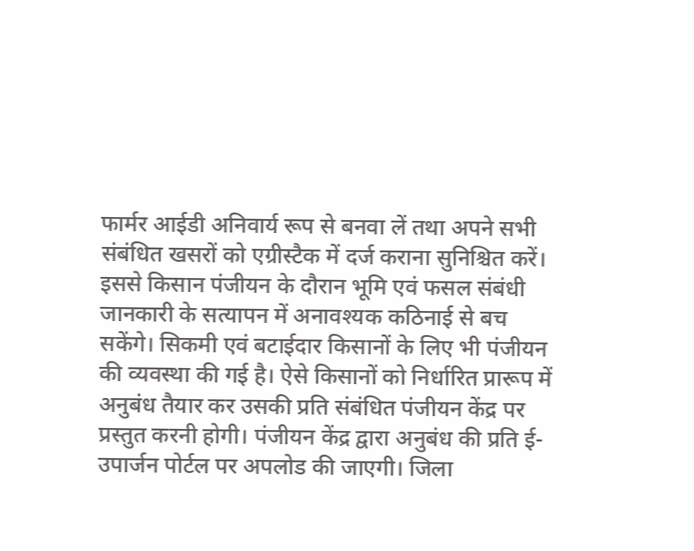फार्मर आईडी अनिवार्य रूप से बनवा लें तथा अपने सभी संबंधित खसरों को एग्रीस्टैक में दर्ज कराना सुनिश्चित करें। इससे किसान पंजीयन के दौरान भूमि एवं फसल संबंधी जानकारी के सत्यापन में अनावश्यक कठिनाई से बच सकेंगे। सिकमी एवं बटाईदार किसानों के लिए भी पंजीयन की व्यवस्था की गई है। ऐसे किसानों को निर्धारित प्रारूप में अनुबंध तैयार कर उसकी प्रति संबंधित पंजीयन केंद्र पर प्रस्तुत करनी होगी। पंजीयन केंद्र द्वारा अनुबंध की प्रति ई-उपार्जन पोर्टल पर अपलोड की जाएगी। जिला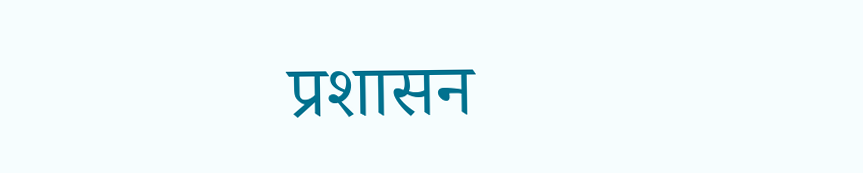प्रशासन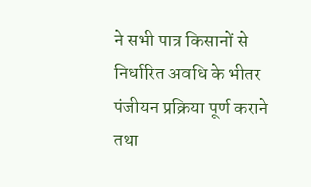ने सभी पात्र किसानों से निर्धारित अवधि के भीतर पंजीयन प्रक्रिया पूर्ण कराने तथा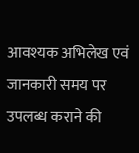आवश्यक अभिलेख एवं जानकारी समय पर उपलब्ध कराने की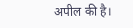अपील की है।